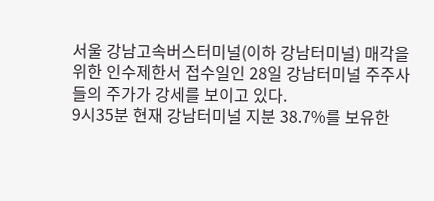서울 강남고속버스터미널(이하 강남터미널) 매각을 위한 인수제한서 접수일인 28일 강남터미널 주주사들의 주가가 강세를 보이고 있다.
9시35분 현재 강남터미널 지분 38.7%를 보유한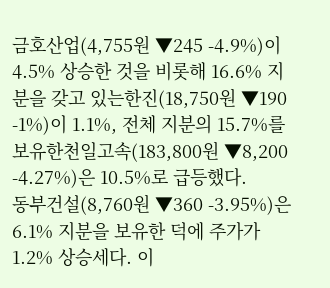금호산업(4,755원 ▼245 -4.9%)이 4.5% 상승한 것을 비롯해 16.6% 지분을 갖고 있는한진(18,750원 ▼190 -1%)이 1.1%, 전체 지분의 15.7%를 보유한천일고속(183,800원 ▼8,200 -4.27%)은 10.5%로 급등했다.
동부건설(8,760원 ▼360 -3.95%)은 6.1% 지분을 보유한 덕에 주가가 1.2% 상승세다. 이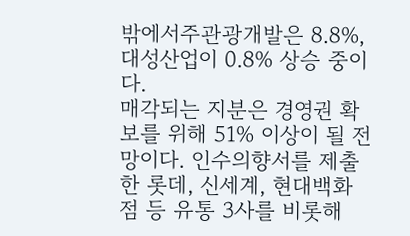밖에서주관광개발은 8.8%, 대성산업이 0.8% 상승 중이다.
매각되는 지분은 경영권 확보를 위해 51% 이상이 될 전망이다. 인수의향서를 제출한 롯데, 신세계, 현대백화점 등 유통 3사를 비롯해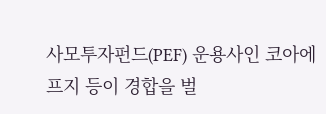사모투자펀드(PEF) 운용사인 코아에프지 등이 경합을 벌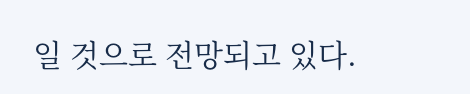일 것으로 전망되고 있다.